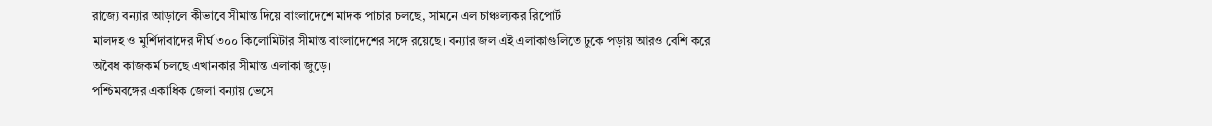রাজ্যে বন্যার আড়ালে কীভাবে সীমান্ত দিয়ে বাংলাদেশে মাদক পাচার চলছে, সামনে এল চাঞ্চল্যকর রিপোর্ট
মালদহ ও মুর্শিদাবাদের দীর্ঘ ৩০০ কিলোমিটার সীমান্ত বাংলাদেশের সঙ্গে রয়েছে। বন্যার জল এই এলাকাগুলিতে ঢুকে পড়ায় আরও বেশি করে অবৈধ কাজকর্ম চলছে এখানকার সীমান্ত এলাকা জুড়ে।
পশ্চিমবঙ্গের একাধিক জেলা বন্যায় ভেসে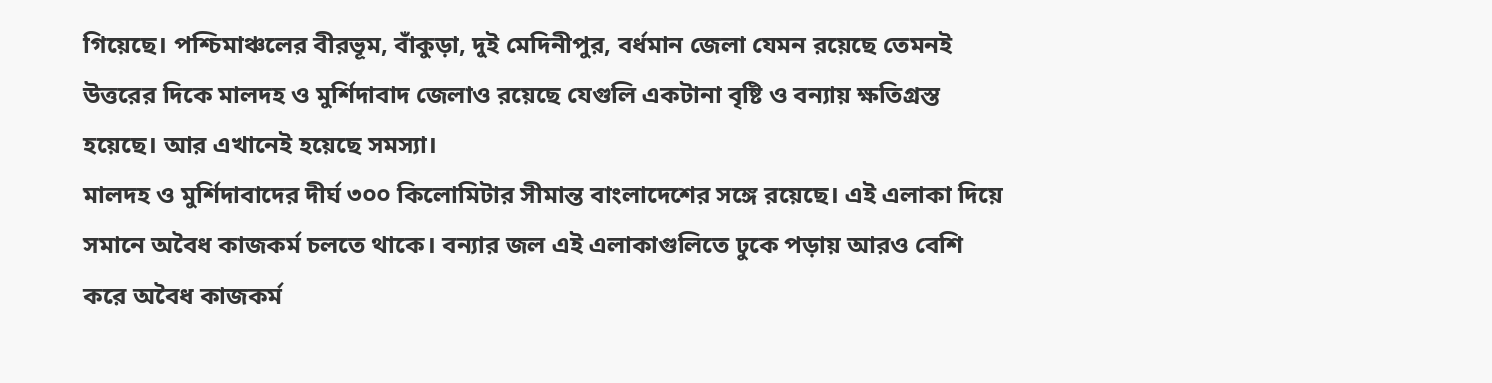গিয়েছে। পশ্চিমাঞ্চলের বীরভূম, বাঁকুড়া, দুই মেদিনীপুর, বর্ধমান জেলা যেমন রয়েছে তেমনই উত্তরের দিকে মালদহ ও মুর্শিদাবাদ জেলাও রয়েছে যেগুলি একটানা বৃষ্টি ও বন্যায় ক্ষতিগ্রস্ত হয়েছে। আর এখানেই হয়েছে সমস্যা।
মালদহ ও মুর্শিদাবাদের দীর্ঘ ৩০০ কিলোমিটার সীমান্ত বাংলাদেশের সঙ্গে রয়েছে। এই এলাকা দিয়ে সমানে অবৈধ কাজকর্ম চলতে থাকে। বন্যার জল এই এলাকাগুলিতে ঢুকে পড়ায় আরও বেশি করে অবৈধ কাজকর্ম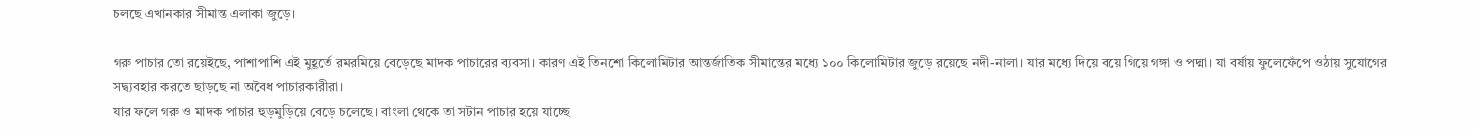চলছে এখানকার সীমান্ত এলাকা জুড়ে।

গরু পাচার তো রয়েইছে, পাশাপাশি এই মুহূর্তে রমরমিয়ে বেড়েছে মাদক পাচারের ব্যবসা। কারণ এই তিনশো কিলোমিটার আন্তর্জাতিক সীমান্তের মধ্যে ১০০ কিলোমিটার জুড়ে রয়েছে নদী-নালা। যার মধ্যে দিয়ে বয়ে গিয়ে গঙ্গা ও পদ্মা। যা বর্ষায় ফুলেফেঁপে ওঠায় সুযোগের সদ্ব্যবহার করতে ছাড়ছে না অবৈধ পাচারকারীরা।
যার ফলে গরু ও মাদক পাচার হুড়মুড়িয়ে বেড়ে চলেছে। বাংলা থেকে তা সটান পাচার হয়ে যাচ্ছে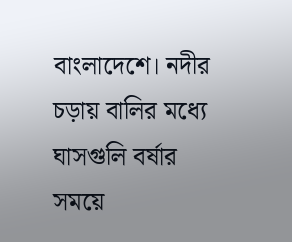বাংলাদেশে। নদীর চড়ায় বালির মধ্যে ঘাসগুলি বর্ষার সময়ে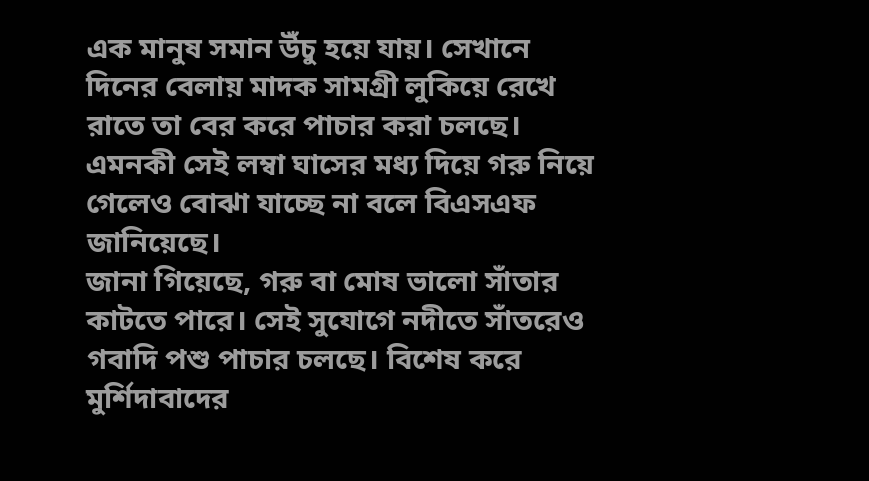এক মানুষ সমান উঁচু হয়ে যায়। সেখানে দিনের বেলায় মাদক সামগ্রী লুকিয়ে রেখে রাতে তা বের করে পাচার করা চলছে। এমনকী সেই লম্বা ঘাসের মধ্য দিয়ে গরু নিয়ে গেলেও বোঝা যাচ্ছে না বলে বিএসএফ জানিয়েছে।
জানা গিয়েছে, গরু বা মোষ ভালো সাঁতার কাটতে পারে। সেই সুযোগে নদীতে সাঁতরেও গবাদি পশু পাচার চলছে। বিশেষ করে মুর্শিদাবাদের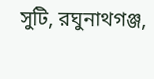সুটি, রঘুনাথগঞ্জ,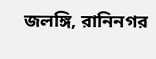জলঙ্গি, রানিনগর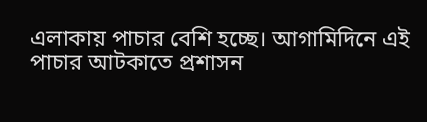এলাকায় পাচার বেশি হচ্ছে। আগামিদিনে এই পাচার আটকাতে প্রশাসন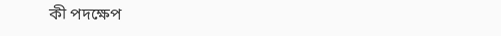কী পদক্ষেপ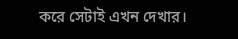করে সেটাই এখন দেখার।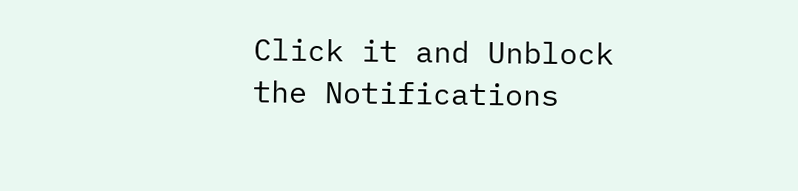Click it and Unblock the Notifications